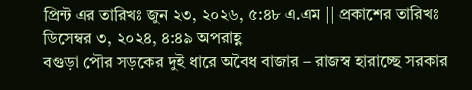প্রিন্ট এর তারিখঃ জুন ২৩, ২০২৬, ৫:৪৮ এ.এম || প্রকাশের তারিখঃ ডিসেম্বর ৩, ২০২৪, ৪:৪৯ অপরাহ্ণ
বগুড়া পৌর সড়কের দুই ধারে অবৈধ বাজার – রাজস্ব হারাচ্ছে সরকার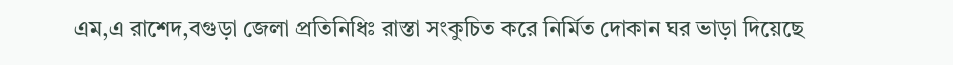এম,এ রাশেদ,বগুড়া জেলা প্রতিনিধিঃ রাস্তা সংকুচিত করে নির্মিত দোকান ঘর ভাড়া দিয়েছে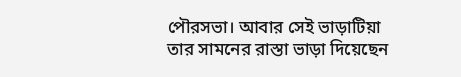পৌরসভা। আবার সেই ভাড়াটিয়া তার সামনের রাস্তা ভাড়া দিয়েছেন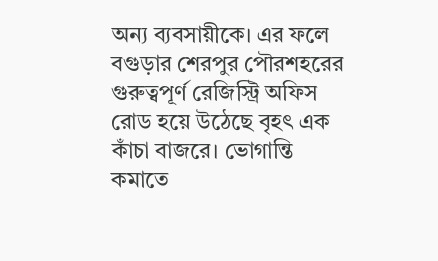অন্য ব্যবসায়ীকে। এর ফলে বগুড়ার শেরপুর পৌরশহরের গুরুত্বপূর্ণ রেজিস্ট্রি অফিস রোড হয়ে উঠেছে বৃহৎ এক কাঁচা বাজরে। ভোগান্তি কমাতে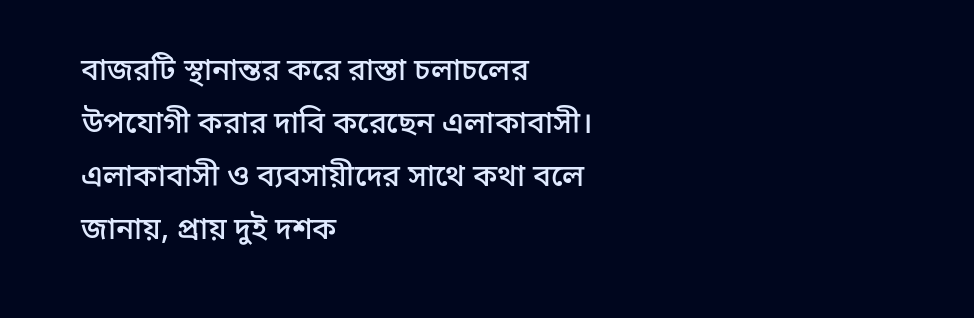বাজরটি স্থানান্তর করে রাস্তা চলাচলের উপযোগী করার দাবি করেছেন এলাকাবাসী।
এলাকাবাসী ও ব্যবসায়ীদের সাথে কথা বলে জানায়, প্রায় দুই দশক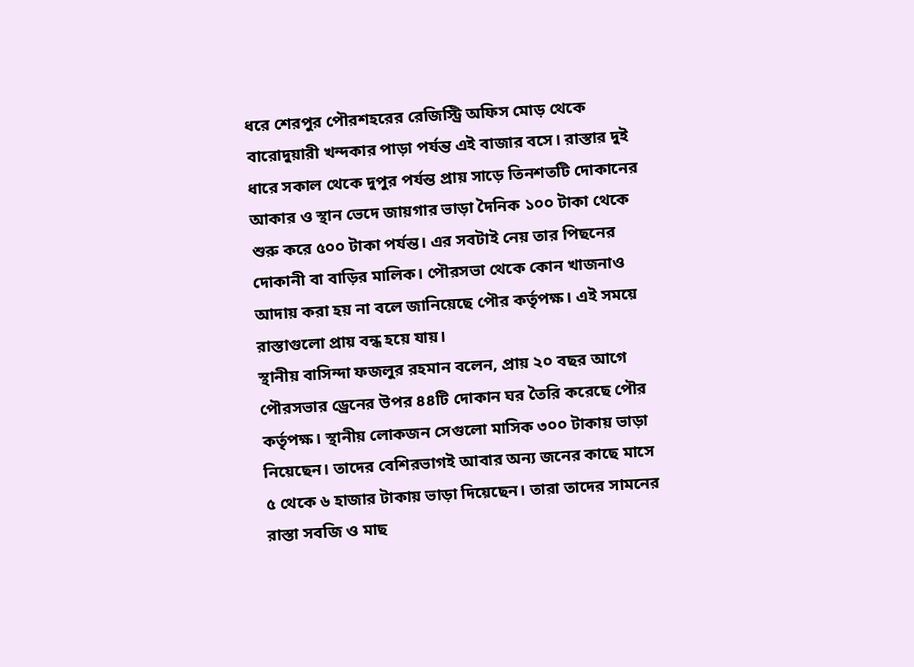ধরে শেরপুর পৌরশহরের রেজিস্ট্রি অফিস মোড় থেকে বারোদুয়ারী খন্দকার পাড়া পর্যন্ত এই বাজার বসে। রাস্তার দুই ধারে সকাল থেকে দুপুর পর্যন্ত প্রায় সাড়ে তিনশতটি দোকানের আকার ও স্থান ভেদে জায়গার ভাড়া দৈনিক ১০০ টাকা থেকে শুরু করে ৫০০ টাকা পর্যন্ত। এর সবটাই নেয় তার পিছনের দোকানী বা বাড়ির মালিক। পৌরসভা থেকে কোন খাজনাও আদায় করা হয় না বলে জানিয়েছে পৌর কর্তৃপক্ষ। এই সময়ে রাস্তাগুলো প্রায় বন্ধ হয়ে যায়।
স্থানীয় বাসিন্দা ফজলুর রহমান বলেন, প্রায় ২০ বছর আগে পৌরসভার ড্রেনের উপর ৪৪টি দোকান ঘর তৈরি করেছে পৌর কর্তৃপক্ষ। স্থানীয় লোকজন সেগুলো মাসিক ৩০০ টাকায় ভাড়া নিয়েছেন। তাদের বেশিরভাগই আবার অন্য জনের কাছে মাসে ৫ থেকে ৬ হাজার টাকায় ভাড়া দিয়েছেন। তারা তাদের সামনের রাস্তা সবজি ও মাছ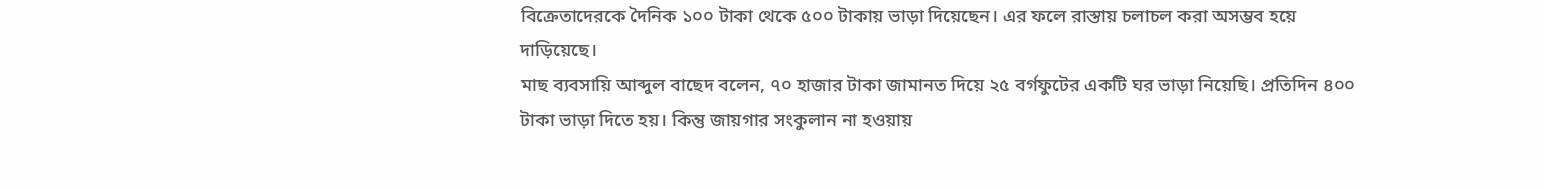বিক্রেতাদেরকে দৈনিক ১০০ টাকা থেকে ৫০০ টাকায় ভাড়া দিয়েছেন। এর ফলে রাস্তায় চলাচল করা অসম্ভব হয়ে দাড়িয়েছে।
মাছ ব্যবসায়ি আব্দুল বাছেদ বলেন, ৭০ হাজার টাকা জামানত দিয়ে ২৫ বর্গফুটের একটি ঘর ভাড়া নিয়েছি। প্রতিদিন ৪০০ টাকা ভাড়া দিতে হয়। কিন্তু জায়গার সংকুলান না হওয়ায়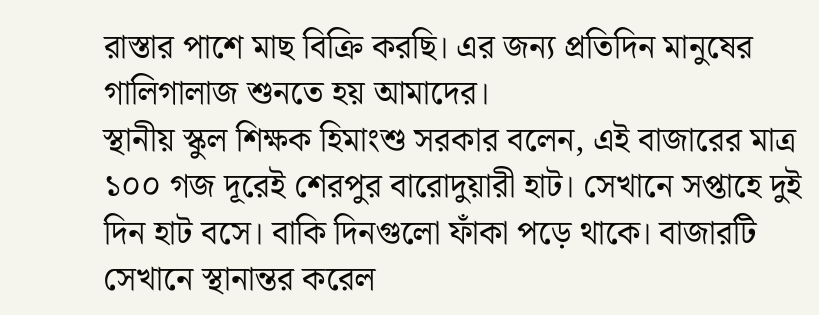রাস্তার পাশে মাছ বিক্রি করছি। এর জন্য প্রতিদিন মানুষের গালিগালাজ শুনতে হয় আমাদের।
স্থানীয় স্কুল শিক্ষক হিমাংশু সরকার বলেন, এই বাজারের মাত্র ১০০ গজ দূরেই শেরপুর বারোদুয়ারী হাট। সেখানে সপ্তাহে দুই দিন হাট বসে। বাকি দিনগুলো ফাঁকা পড়ে থাকে। বাজারটি সেখানে স্থানান্তর করেল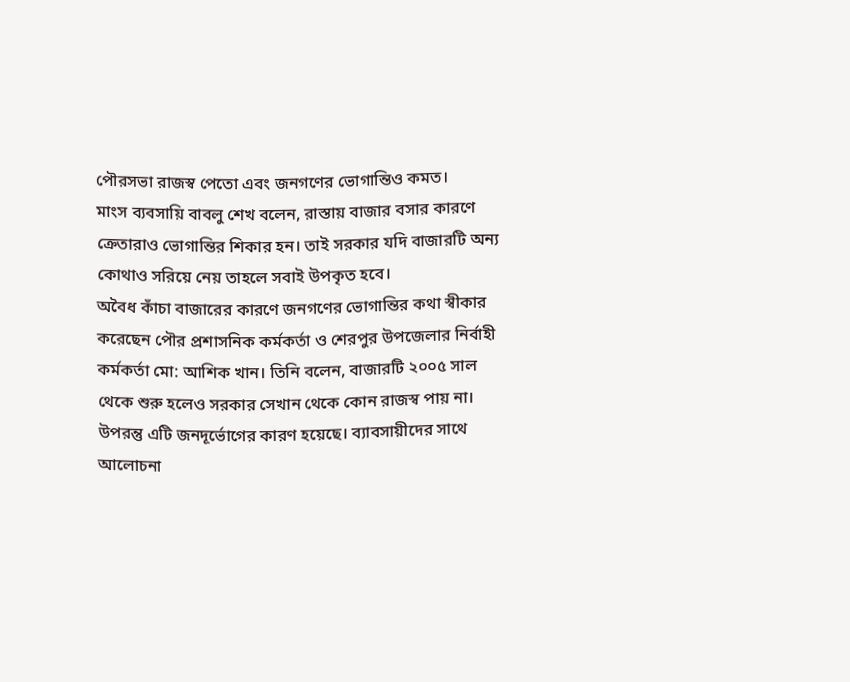পৌরসভা রাজস্ব পেতো এবং জনগণের ভোগান্তিও কমত।
মাংস ব্যবসায়ি বাবলু শেখ বলেন, রাস্তায় বাজার বসার কারণে ক্রেতারাও ভোগান্তির শিকার হন। তাই সরকার যদি বাজারটি অন্য কোথাও সরিয়ে নেয় তাহলে সবাই উপকৃত হবে।
অবৈধ কাঁচা বাজারের কারণে জনগণের ভোগান্তির কথা স্বীকার করেছেন পৌর প্রশাসনিক কর্মকর্তা ও শেরপুর উপজেলার নির্বাহী কর্মকর্তা মো: আশিক খান। তিনি বলেন, বাজারটি ২০০৫ সাল থেকে শুরু হলেও সরকার সেখান থেকে কোন রাজস্ব পায় না। উপরন্তু এটি জনদূর্ভোগের কারণ হয়েছে। ব্যাবসায়ীদের সাথে আলোচনা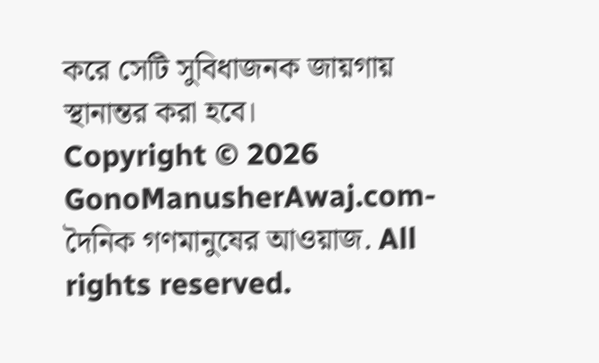করে সেটি সুবিধাজনক জায়গায় স্থানান্তর করা হবে।
Copyright © 2026 GonoManusherAwaj.com-দৈনিক গণমানুষের আওয়াজ. All rights reserved.